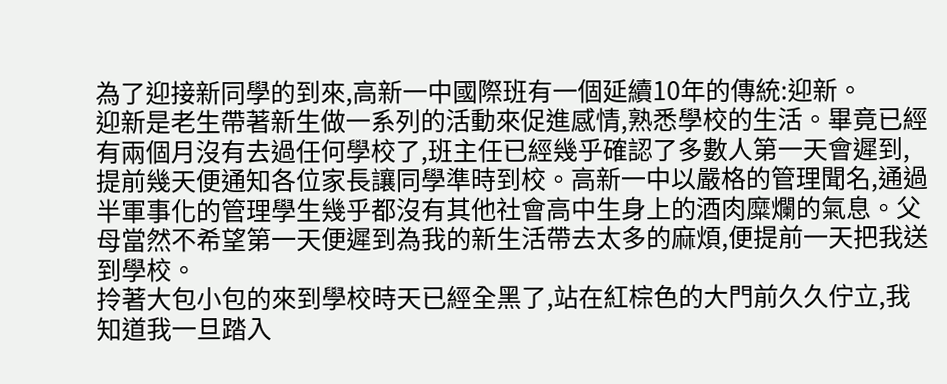為了迎接新同學的到來,高新一中國際班有一個延續10年的傳統:迎新。
迎新是老生帶著新生做一系列的活動來促進感情,熟悉學校的生活。畢竟已經有兩個月沒有去過任何學校了,班主任已經幾乎確認了多數人第一天會遲到,提前幾天便通知各位家長讓同學準時到校。高新一中以嚴格的管理聞名,通過半軍事化的管理學生幾乎都沒有其他社會高中生身上的酒肉糜爛的氣息。父母當然不希望第一天便遲到為我的新生活帶去太多的麻煩,便提前一天把我送到學校。
拎著大包小包的來到學校時天已經全黑了,站在紅棕色的大門前久久佇立,我知道我一旦踏入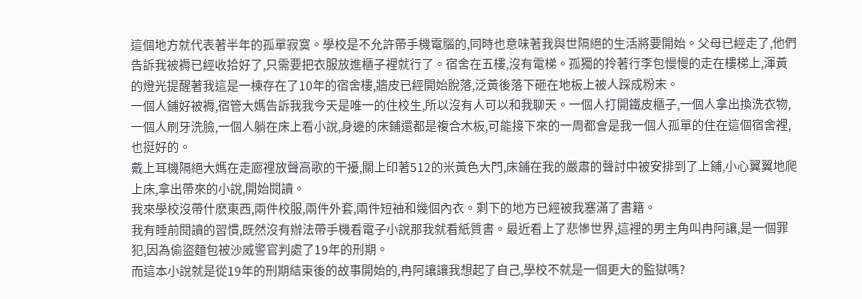這個地方就代表著半年的孤單寂寞。學校是不允許帶手機電腦的,同時也意味著我與世隔絕的生活將要開始。父母已經走了,他們告訴我被褥已經收拾好了,只需要把衣服放進櫃子裡就行了。宿舍在五樓,沒有電梯。孤獨的拎著行李包慢慢的走在樓梯上,渾黃的燈光提醒著我這是一棟存在了10年的宿舍樓,牆皮已經開始脫落,泛黃後落下砸在地板上被人踩成粉末。
一個人鋪好被褥,宿管大媽告訴我我今天是唯一的住校生,所以沒有人可以和我聊天。一個人打開鐵皮櫃子,一個人拿出換洗衣物,一個人刷牙洗臉,一個人躺在床上看小說,身邊的床鋪還都是複合木板,可能接下來的一周都會是我一個人孤單的住在這個宿舍裡,也挺好的。
戴上耳機隔絕大媽在走廊裡放聲高歌的干擾,關上印著512的米黃色大門,床鋪在我的嚴肅的聲討中被安排到了上鋪,小心翼翼地爬上床,拿出帶來的小說,開始閱讀。
我來學校沒帶什麽東西,兩件校服,兩件外套,兩件短袖和幾個內衣。剩下的地方已經被我塞滿了書籍。
我有睡前閱讀的習慣,既然沒有辦法帶手機看電子小說那我就看紙質書。最近看上了悲慘世界,這裡的男主角叫冉阿讓,是一個罪犯,因為偷盜麵包被沙威警官判處了19年的刑期。
而這本小說就是從19年的刑期結束後的故事開始的,冉阿讓讓我想起了自己,學校不就是一個更大的監獄嗎?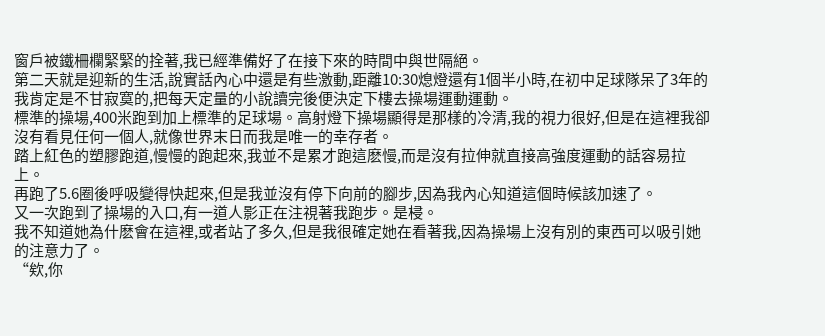窗戶被鐵柵欄緊緊的拴著,我已經準備好了在接下來的時間中與世隔絕。
第二天就是迎新的生活,說實話內心中還是有些激動,距離10:30熄燈還有1個半小時,在初中足球隊呆了3年的我肯定是不甘寂寞的,把每天定量的小說讀完後便決定下樓去操場運動運動。
標準的操場,400米跑到加上標準的足球場。高射燈下操場顯得是那樣的冷清,我的視力很好,但是在這裡我卻沒有看見任何一個人,就像世界末日而我是唯一的幸存者。
踏上紅色的塑膠跑道,慢慢的跑起來,我並不是累才跑這麽慢,而是沒有拉伸就直接高強度運動的話容易拉上。
再跑了5.6圈後呼吸變得快起來,但是我並沒有停下向前的腳步,因為我內心知道這個時候該加速了。
又一次跑到了操場的入口,有一道人影正在注視著我跑步。是梫。
我不知道她為什麽會在這裡,或者站了多久,但是我很確定她在看著我,因為操場上沒有別的東西可以吸引她的注意力了。
“欸,你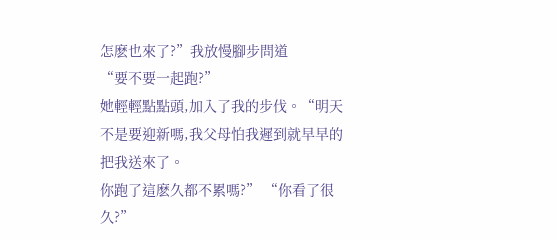怎麽也來了?”我放慢腳步問道
“要不要一起跑?”
她輕輕點點頭,加入了我的步伐。“明天不是要迎新嗎,我父母怕我遲到就早早的把我送來了。
你跑了這麽久都不累嗎?” “你看了很久?”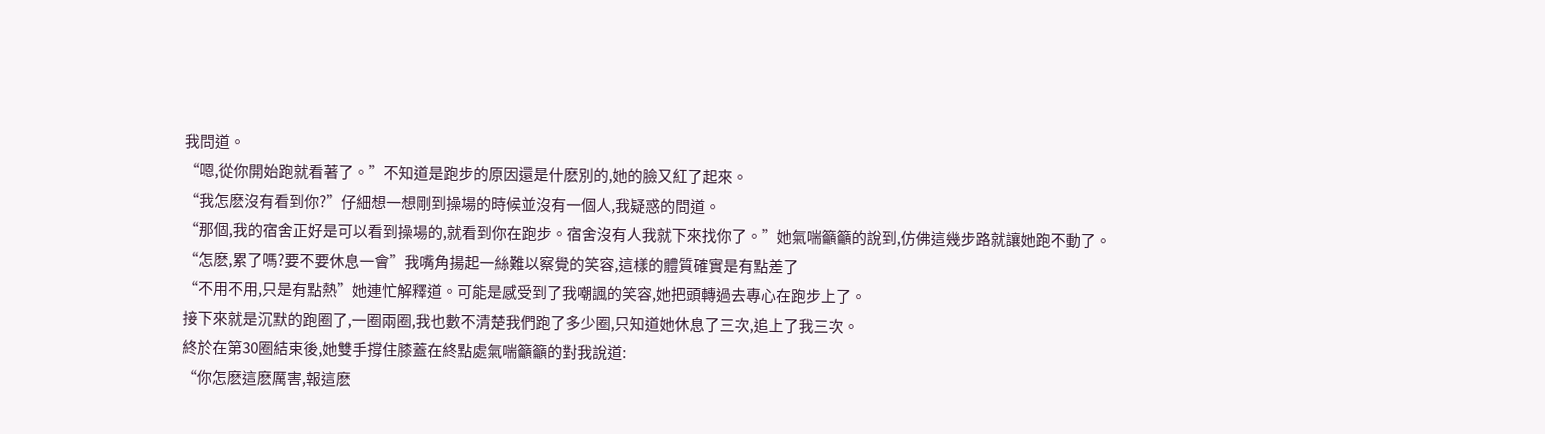我問道。
“嗯,從你開始跑就看著了。”不知道是跑步的原因還是什麽別的,她的臉又紅了起來。
“我怎麽沒有看到你?”仔細想一想剛到操場的時候並沒有一個人,我疑惑的問道。
“那個,我的宿舍正好是可以看到操場的,就看到你在跑步。宿舍沒有人我就下來找你了。”她氣喘籲籲的說到,仿佛這幾步路就讓她跑不動了。
“怎麽,累了嗎?要不要休息一會”我嘴角揚起一絲難以察覺的笑容,這樣的體質確實是有點差了
“不用不用,只是有點熱”她連忙解釋道。可能是感受到了我嘲諷的笑容,她把頭轉過去專心在跑步上了。
接下來就是沉默的跑圈了,一圈兩圈,我也數不清楚我們跑了多少圈,只知道她休息了三次,追上了我三次。
終於在第30圈結束後,她雙手撐住膝蓋在終點處氣喘籲籲的對我說道:
“你怎麽這麽厲害,報這麽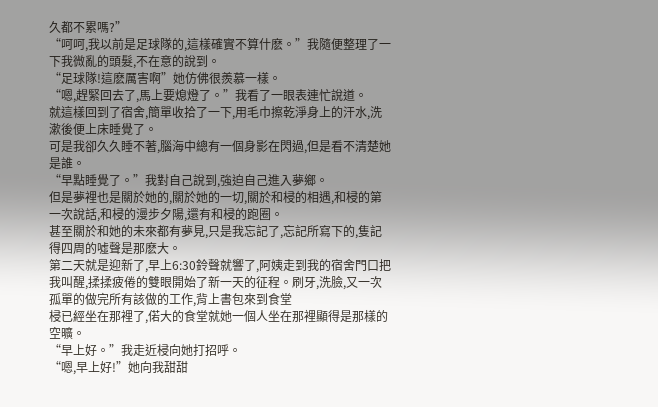久都不累嗎?”
“呵呵,我以前是足球隊的,這樣確實不算什麽。”我隨便整理了一下我微亂的頭髮,不在意的說到。
“足球隊!這麽厲害啊”她仿佛很羨慕一樣。
“嗯,趕緊回去了,馬上要熄燈了。”我看了一眼表連忙說道。
就這樣回到了宿舍,簡單收拾了一下,用毛巾擦乾淨身上的汗水,洗漱後便上床睡覺了。
可是我卻久久睡不著,腦海中總有一個身影在閃過,但是看不清楚她是誰。
“早點睡覺了。”我對自己說到,強迫自己進入夢鄉。
但是夢裡也是關於她的,關於她的一切,關於和梫的相遇,和梫的第一次說話,和梫的漫步夕陽,還有和梫的跑圈。
甚至關於和她的未來都有夢見,只是我忘記了,忘記所寫下的,隻記得四周的噓聲是那麽大。
第二天就是迎新了,早上6:30鈴聲就響了,阿姨走到我的宿舍門口把我叫醒,揉揉疲倦的雙眼開始了新一天的征程。刷牙,洗臉,又一次孤單的做完所有該做的工作,背上書包來到食堂
梫已經坐在那裡了,偌大的食堂就她一個人坐在那裡顯得是那樣的空曠。
“早上好。”我走近梫向她打招呼。
“嗯,早上好!”她向我甜甜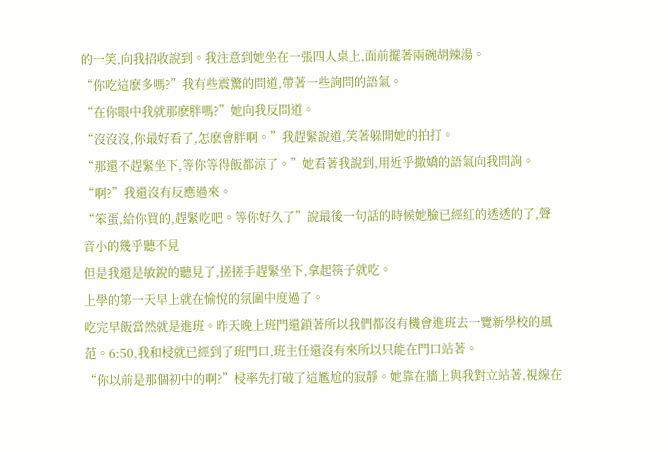的一笑,向我招收說到。我注意到她坐在一張四人桌上,面前擺著兩碗胡辣湯。
“你吃這麽多嗎?”我有些震驚的問道,帶著一些詢問的語氣。
“在你眼中我就那麽胖嗎?”她向我反問道。
“沒沒沒,你最好看了,怎麽會胖啊。”我趕緊說道,笑著躲開她的拍打。
“那還不趕緊坐下,等你等得飯都涼了。”她看著我說到,用近乎撒嬌的語氣向我問詢。
“啊?”我還沒有反應過來。
“笨蛋,給你買的,趕緊吃吧。等你好久了”說最後一句話的時候她臉已經紅的透透的了,聲音小的幾乎聽不見
但是我還是敏銳的聽見了,搓搓手趕緊坐下,拿起筷子就吃。
上學的第一天早上就在愉悅的氛圍中度過了。
吃完早飯當然就是進班。昨天晚上班門還鎖著所以我們都沒有機會進班去一覽新學校的風范。6:50,我和梫就已經到了班門口,班主任還沒有來所以只能在門口站著。
“你以前是那個初中的啊?”梫率先打破了這尷尬的寂靜。她靠在牆上與我對立站著,視線在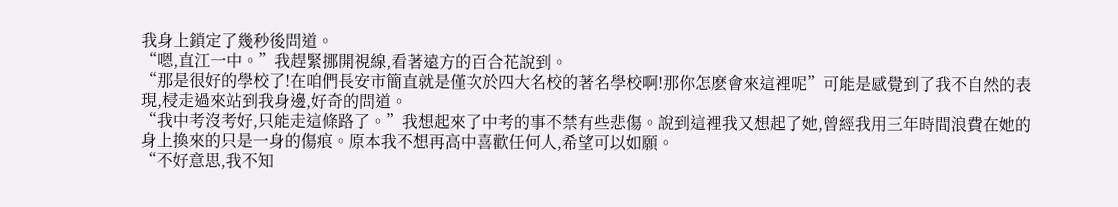我身上鎖定了幾秒後問道。
“嗯,直江一中。”我趕緊挪開視線,看著遠方的百合花說到。
“那是很好的學校了!在咱們長安市簡直就是僅次於四大名校的著名學校啊!那你怎麽會來這裡呢”可能是感覺到了我不自然的表現,梫走過來站到我身邊,好奇的問道。
“我中考沒考好,只能走這條路了。”我想起來了中考的事不禁有些悲傷。說到這裡我又想起了她,曾經我用三年時間浪費在她的身上換來的只是一身的傷痕。原本我不想再高中喜歡任何人,希望可以如願。
“不好意思,我不知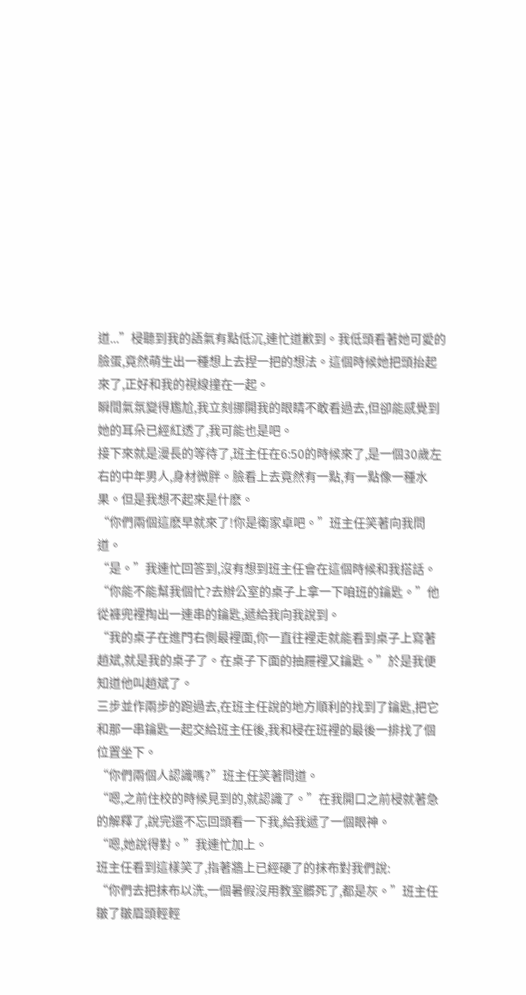道...”梫聽到我的語氣有點低沉,連忙道歉到。我低頭看著她可愛的臉蛋,竟然萌生出一種想上去捏一把的想法。這個時候她把頭抬起來了,正好和我的視線撞在一起。
瞬間氣氛變得尷尬,我立刻挪開我的眼睛不敢看過去,但卻能感覺到她的耳朵已經紅透了,我可能也是吧。
接下來就是漫長的等待了,班主任在6:50的時候來了,是一個30歲左右的中年男人,身材微胖。臉看上去竟然有一點,有一點像一種水果。但是我想不起來是什麽。
“你們兩個這麽早就來了!你是衛家卓吧。”班主任笑著向我問道。
“是。”我連忙回答到,沒有想到班主任會在這個時候和我搭話。
“你能不能幫我個忙?去辦公室的桌子上拿一下咱班的鑰匙。”他從褲兜裡掏出一連串的鑰匙,遞給我向我說到。
“我的桌子在進門右側最裡面,你一直往裡走就能看到桌子上寫著趙斌,就是我的桌子了。在桌子下面的抽屜裡又鑰匙。”於是我便知道他叫趙斌了。
三步並作兩步的跑過去,在班主任說的地方順利的找到了鑰匙,把它和那一串鑰匙一起交給班主任後,我和梫在班裡的最後一排找了個位置坐下。
“你們兩個人認識嗎?”班主任笑著問道。
“嗯,之前住校的時候見到的,就認識了。”在我開口之前梫就著急的解釋了,說完還不忘回頭看一下我,給我遞了一個眼神。
“嗯,她說得對。”我連忙加上。
班主任看到這樣笑了,指著牆上已經硬了的抹布對我們說:
“你們去把抹布以洗,一個暑假沒用教室髒死了,都是灰。”班主任皺了皺眉頭輕輕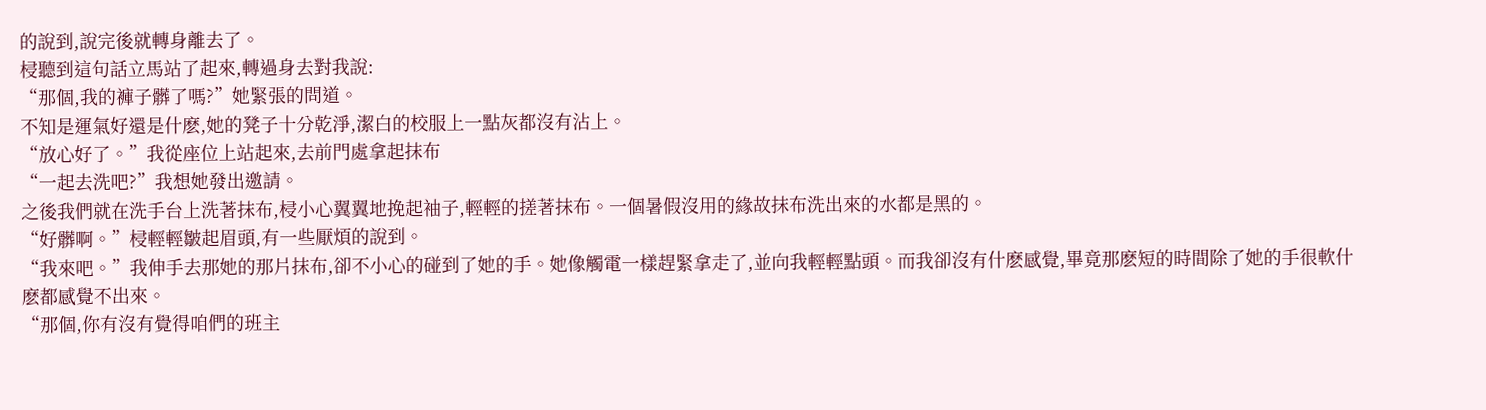的說到,說完後就轉身離去了。
梫聽到這句話立馬站了起來,轉過身去對我說:
“那個,我的褲子髒了嗎?”她緊張的問道。
不知是運氣好還是什麽,她的凳子十分乾淨,潔白的校服上一點灰都沒有沾上。
“放心好了。”我從座位上站起來,去前門處拿起抹布
“一起去洗吧?”我想她發出邀請。
之後我們就在洗手台上洗著抹布,梫小心翼翼地挽起袖子,輕輕的搓著抹布。一個暑假沒用的緣故抹布洗出來的水都是黑的。
“好髒啊。”梫輕輕皺起眉頭,有一些厭煩的說到。
“我來吧。”我伸手去那她的那片抹布,卻不小心的碰到了她的手。她像觸電一樣趕緊拿走了,並向我輕輕點頭。而我卻沒有什麽感覺,畢竟那麽短的時間除了她的手很軟什麽都感覺不出來。
“那個,你有沒有覺得咱們的班主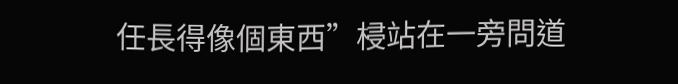任長得像個東西”梫站在一旁問道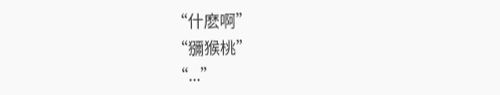“什麽啊”
“獼猴桃”
“...”